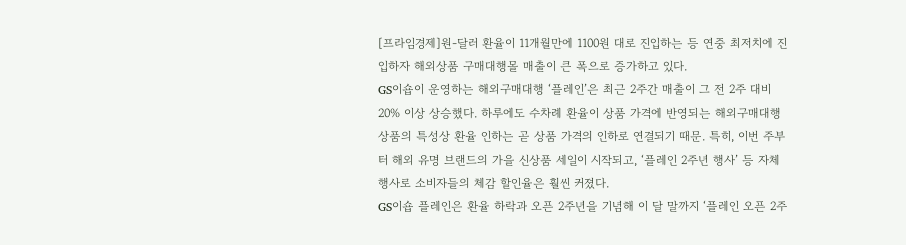[프라임경제]원-달러 환율이 11개월만에 1100원 대로 진입하는 등 연중 최저치에 진입하자 해외상품 구매대행몰 매출이 큰 폭으로 증가하고 있다.
GS이숍이 운영하는 해외구매대행 ‘플레인’은 최근 2주간 매출이 그 전 2주 대비 20% 이상 상승했다. 하루에도 수차례 환율이 상품 가격에 반영되는 해외구매대행 상품의 특성상 환율 인하는 곧 상품 가격의 인하로 연결되기 때문. 특히, 이번 주부터 해외 유명 브랜드의 가을 신상품 세일이 시작되고, ‘플레인 2주년 행사’ 등 자체 행사로 소비자들의 체감 할인율은 훨씬 커졌다.
GS이숍 플레인은 환율 하락과 오픈 2주년을 기념해 이 달 말까지 ‘플레인 오픈 2주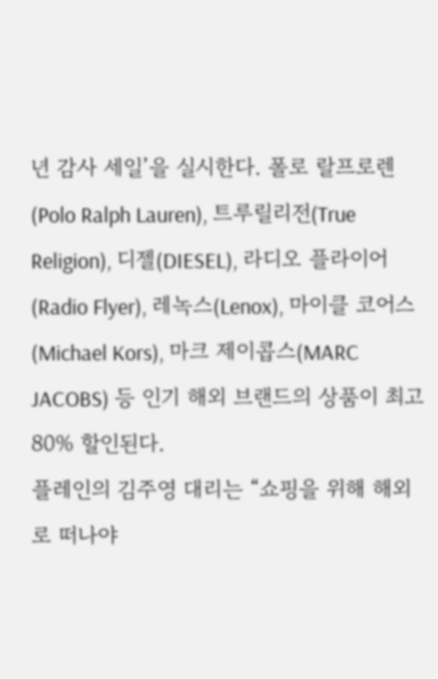년 감사 세일’을 실시한다. 폴로 랄프로렌(Polo Ralph Lauren), 트루릴리전(True Religion), 디젤(DIESEL), 라디오 플라이어(Radio Flyer), 레녹스(Lenox), 마이클 코어스(Michael Kors), 마크 제이콥스(MARC JACOBS) 등 인기 해외 브랜드의 상품이 최고 80% 할인된다.
플레인의 김주영 대리는 “쇼핑을 위해 해외로 떠나야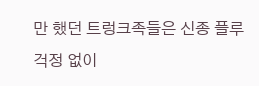만 했던 트렁크족들은 신종 플루 걱정 없이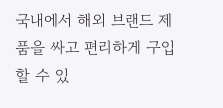국내에서 해외 브랜드 제품을 싸고 편리하게 구입할 수 있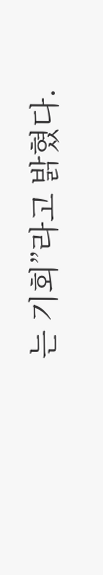는 기회”라고 밝혔다.